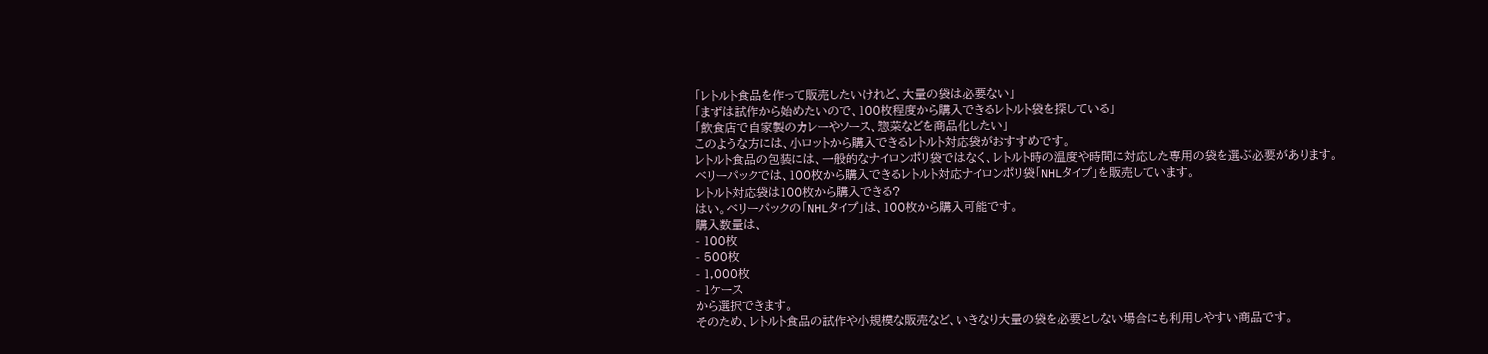「レトルト食品を作って販売したいけれど、大量の袋は必要ない」
「まずは試作から始めたいので、100枚程度から購入できるレトルト袋を探している」
「飲食店で自家製のカレーやソース、惣菜などを商品化したい」
このような方には、小ロットから購入できるレトルト対応袋がおすすめです。
レトルト食品の包装には、一般的なナイロンポリ袋ではなく、レトルト時の温度や時間に対応した専用の袋を選ぶ必要があります。
ベリーパックでは、100枚から購入できるレトルト対応ナイロンポリ袋「NHLタイプ」を販売しています。
レトルト対応袋は100枚から購入できる?
はい。ベリーパックの「NHLタイプ」は、100枚から購入可能です。
購入数量は、
- 100枚
- 500枚
- 1,000枚
- 1ケース
から選択できます。
そのため、レトルト食品の試作や小規模な販売など、いきなり大量の袋を必要としない場合にも利用しやすい商品です。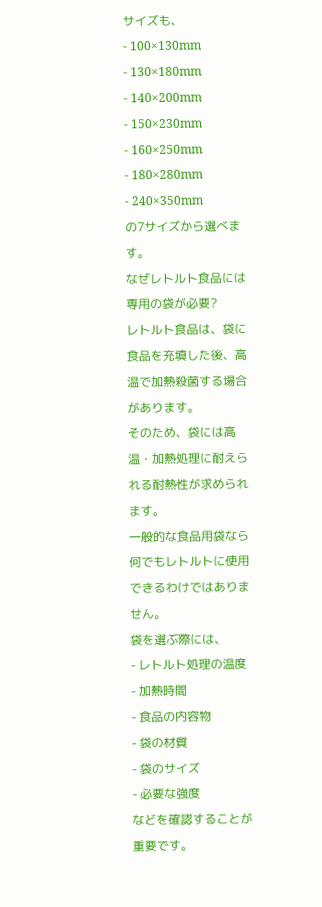サイズも、
- 100×130mm
- 130×180mm
- 140×200mm
- 150×230mm
- 160×250mm
- 180×280mm
- 240×350mm
の7サイズから選べます。
なぜレトルト食品には専用の袋が必要?
レトルト食品は、袋に食品を充填した後、高温で加熱殺菌する場合があります。
そのため、袋には高温・加熱処理に耐えられる耐熱性が求められます。
一般的な食品用袋なら何でもレトルトに使用できるわけではありません。
袋を選ぶ際には、
- レトルト処理の温度
- 加熱時間
- 食品の内容物
- 袋の材質
- 袋のサイズ
- 必要な強度
などを確認することが重要です。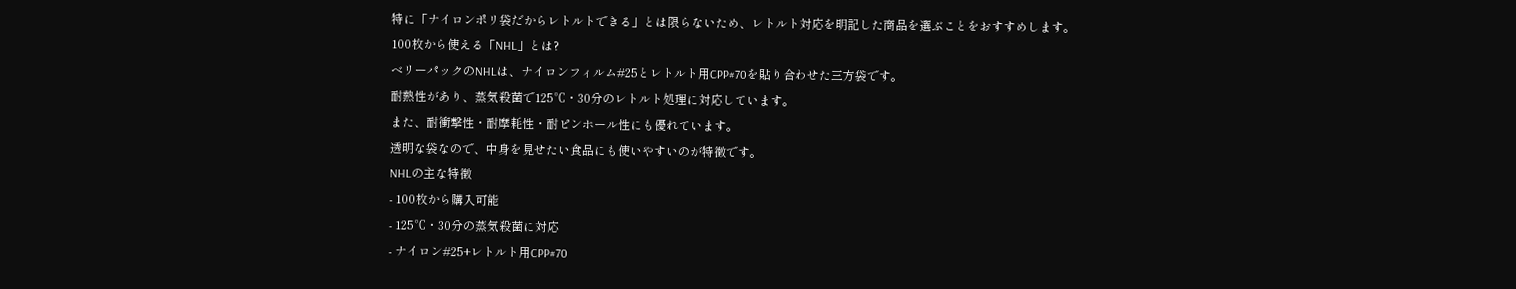特に「ナイロンポリ袋だからレトルトできる」とは限らないため、レトルト対応を明記した商品を選ぶことをおすすめします。
100枚から使える「NHL」とは?
ベリーパックのNHLは、ナイロンフィルム#25とレトルト用CPP#70を貼り合わせた三方袋です。
耐熱性があり、蒸気殺菌で125℃・30分のレトルト処理に対応しています。
また、耐衝撃性・耐摩耗性・耐ピンホール性にも優れています。
透明な袋なので、中身を見せたい食品にも使いやすいのが特徴です。
NHLの主な特徴
- 100枚から購入可能
- 125℃・30分の蒸気殺菌に対応
- ナイロン#25+レトルト用CPP#70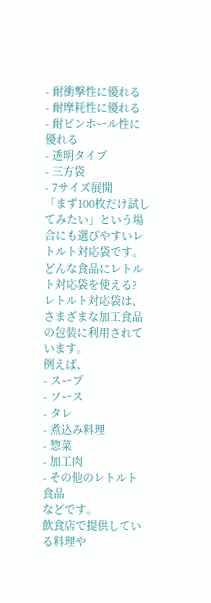- 耐衝撃性に優れる
- 耐摩耗性に優れる
- 耐ピンホール性に優れる
- 透明タイプ
- 三方袋
- 7サイズ展開
「まず100枚だけ試してみたい」という場合にも選びやすいレトルト対応袋です。
どんな食品にレトルト対応袋を使える?
レトルト対応袋は、さまざまな加工食品の包装に利用されています。
例えば、
- スープ
- ソース
- タレ
- 煮込み料理
- 惣菜
- 加工肉
- その他のレトルト食品
などです。
飲食店で提供している料理や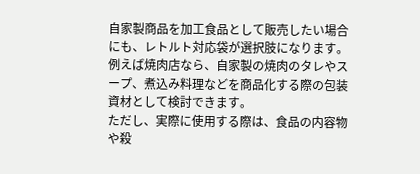自家製商品を加工食品として販売したい場合にも、レトルト対応袋が選択肢になります。
例えば焼肉店なら、自家製の焼肉のタレやスープ、煮込み料理などを商品化する際の包装資材として検討できます。
ただし、実際に使用する際は、食品の内容物や殺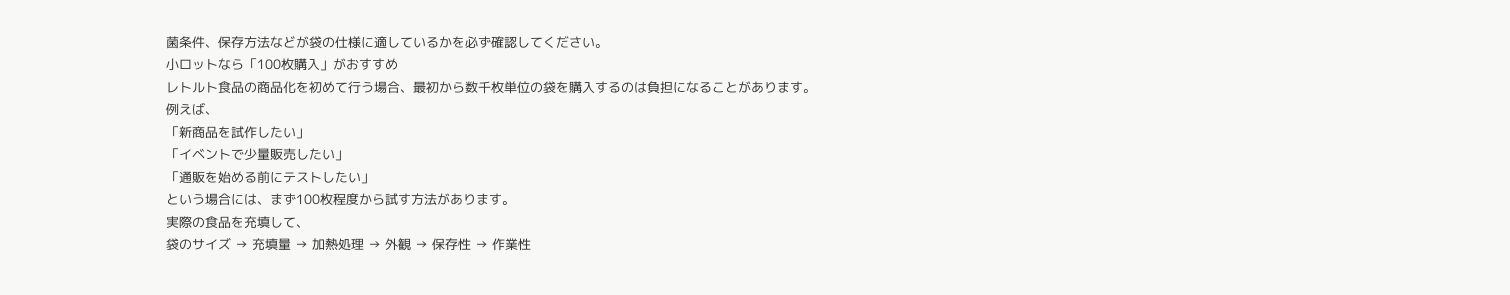菌条件、保存方法などが袋の仕様に適しているかを必ず確認してください。
小ロットなら「100枚購入」がおすすめ
レトルト食品の商品化を初めて行う場合、最初から数千枚単位の袋を購入するのは負担になることがあります。
例えば、
「新商品を試作したい」
「イベントで少量販売したい」
「通販を始める前にテストしたい」
という場合には、まず100枚程度から試す方法があります。
実際の食品を充填して、
袋のサイズ → 充填量 → 加熱処理 → 外観 → 保存性 → 作業性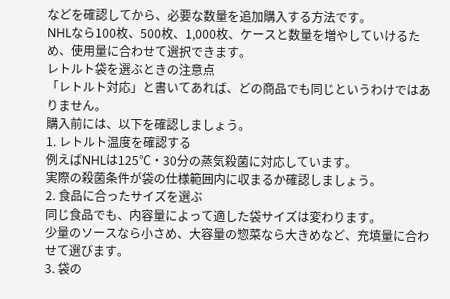などを確認してから、必要な数量を追加購入する方法です。
NHLなら100枚、500枚、1,000枚、ケースと数量を増やしていけるため、使用量に合わせて選択できます。
レトルト袋を選ぶときの注意点
「レトルト対応」と書いてあれば、どの商品でも同じというわけではありません。
購入前には、以下を確認しましょう。
1. レトルト温度を確認する
例えばNHLは125℃・30分の蒸気殺菌に対応しています。
実際の殺菌条件が袋の仕様範囲内に収まるか確認しましょう。
2. 食品に合ったサイズを選ぶ
同じ食品でも、内容量によって適した袋サイズは変わります。
少量のソースなら小さめ、大容量の惣菜なら大きめなど、充填量に合わせて選びます。
3. 袋の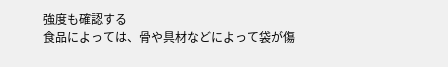強度も確認する
食品によっては、骨や具材などによって袋が傷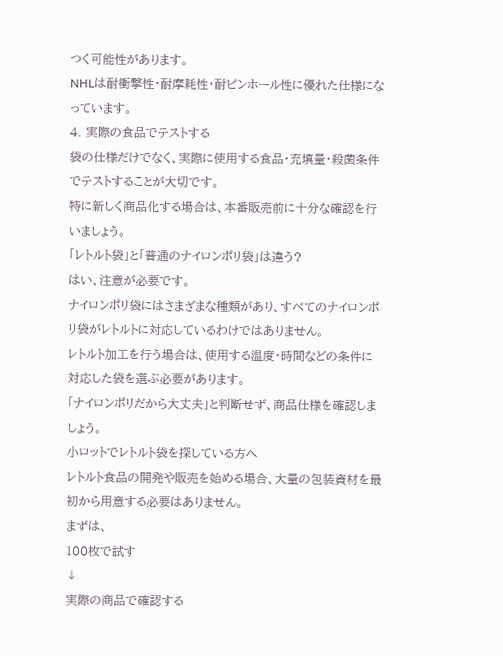つく可能性があります。
NHLは耐衝撃性・耐摩耗性・耐ピンホール性に優れた仕様になっています。
4. 実際の食品でテストする
袋の仕様だけでなく、実際に使用する食品・充填量・殺菌条件でテストすることが大切です。
特に新しく商品化する場合は、本番販売前に十分な確認を行いましょう。
「レトルト袋」と「普通のナイロンポリ袋」は違う?
はい、注意が必要です。
ナイロンポリ袋にはさまざまな種類があり、すべてのナイロンポリ袋がレトルトに対応しているわけではありません。
レトルト加工を行う場合は、使用する温度・時間などの条件に対応した袋を選ぶ必要があります。
「ナイロンポリだから大丈夫」と判断せず、商品仕様を確認しましょう。
小ロットでレトルト袋を探している方へ
レトルト食品の開発や販売を始める場合、大量の包装資材を最初から用意する必要はありません。
まずは、
100枚で試す
↓
実際の商品で確認する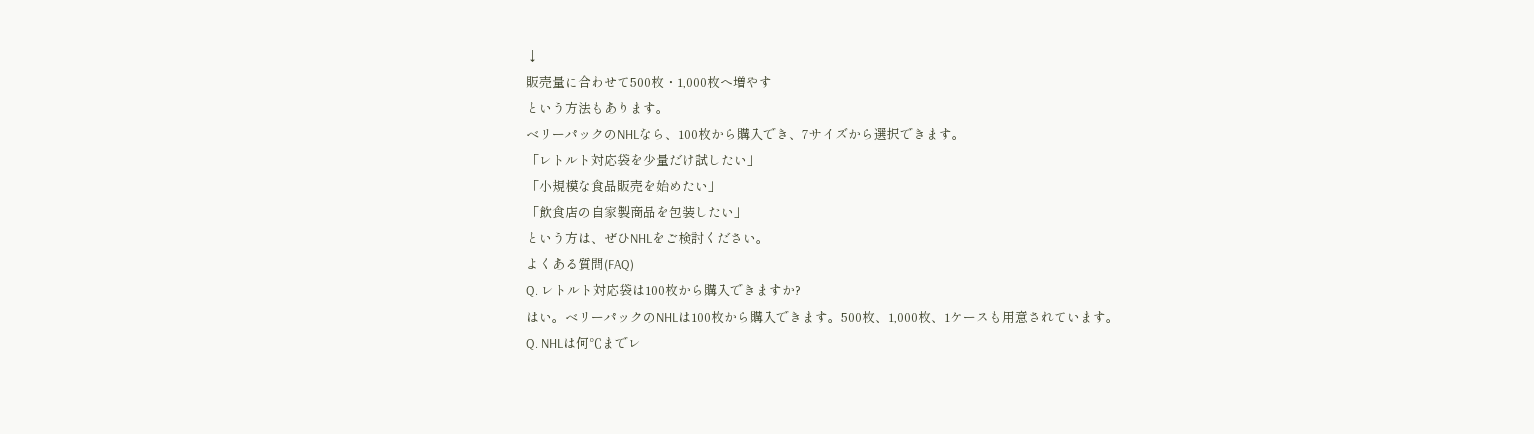↓
販売量に合わせて500枚・1,000枚へ増やす
という方法もあります。
ベリーパックのNHLなら、100枚から購入でき、7サイズから選択できます。
「レトルト対応袋を少量だけ試したい」
「小規模な食品販売を始めたい」
「飲食店の自家製商品を包装したい」
という方は、ぜひNHLをご検討ください。
よくある質問(FAQ)
Q. レトルト対応袋は100枚から購入できますか?
はい。ベリーパックのNHLは100枚から購入できます。500枚、1,000枚、1ケースも用意されています。
Q. NHLは何℃までレ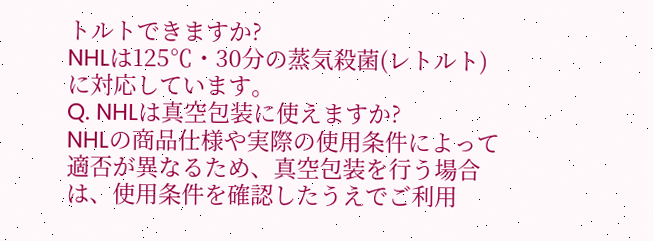トルトできますか?
NHLは125℃・30分の蒸気殺菌(レトルト)に対応しています。
Q. NHLは真空包装に使えますか?
NHLの商品仕様や実際の使用条件によって適否が異なるため、真空包装を行う場合は、使用条件を確認したうえでご利用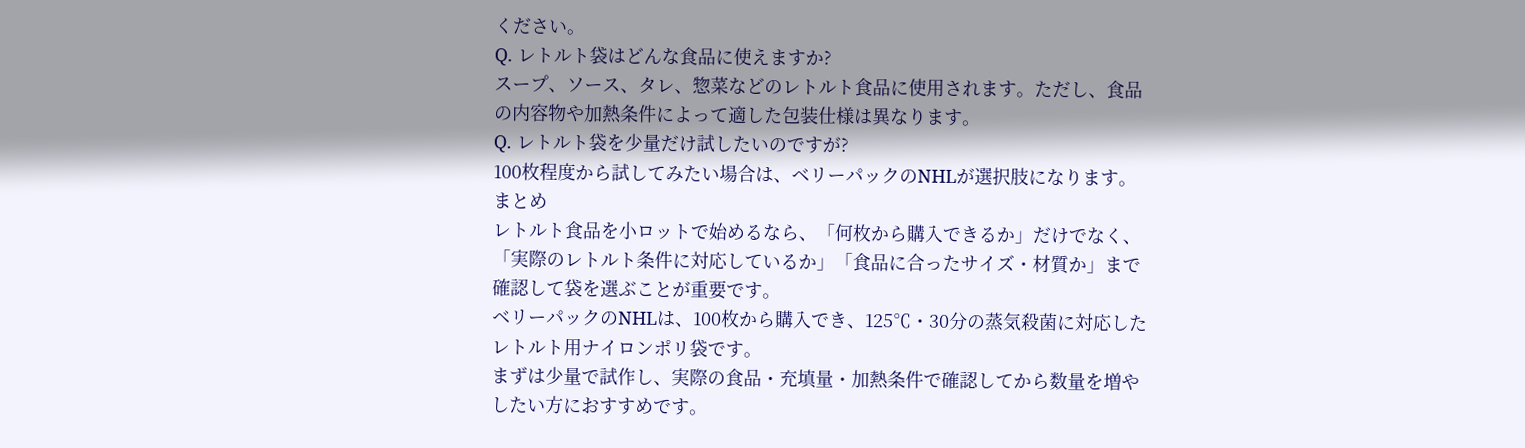ください。
Q. レトルト袋はどんな食品に使えますか?
スープ、ソース、タレ、惣菜などのレトルト食品に使用されます。ただし、食品の内容物や加熱条件によって適した包装仕様は異なります。
Q. レトルト袋を少量だけ試したいのですが?
100枚程度から試してみたい場合は、ベリーパックのNHLが選択肢になります。
まとめ
レトルト食品を小ロットで始めるなら、「何枚から購入できるか」だけでなく、「実際のレトルト条件に対応しているか」「食品に合ったサイズ・材質か」まで確認して袋を選ぶことが重要です。
ベリーパックのNHLは、100枚から購入でき、125℃・30分の蒸気殺菌に対応したレトルト用ナイロンポリ袋です。
まずは少量で試作し、実際の食品・充填量・加熱条件で確認してから数量を増やしたい方におすすめです。